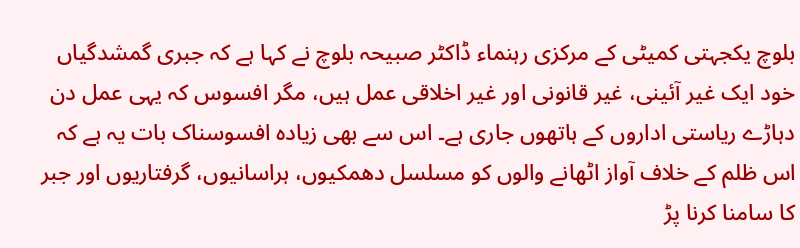بلوچ یکجہتی کمیٹی کے مرکزی رہنماء ڈاکٹر صبیحہ بلوچ نے کہا ہے کہ جبری گمشدگیاں خود ایک غیر آئینی، غیر قانونی اور غیر اخلاقی عمل ہیں، مگر افسوس کہ یہی عمل دن دہاڑے ریاستی اداروں کے ہاتھوں جاری ہے۔ اس سے بھی زیادہ افسوسناک بات یہ ہے کہ اس ظلم کے خلاف آواز اٹھانے والوں کو مسلسل دھمکیوں، ہراسانیوں، گرفتاریوں اور جبر کا سامنا کرنا پڑ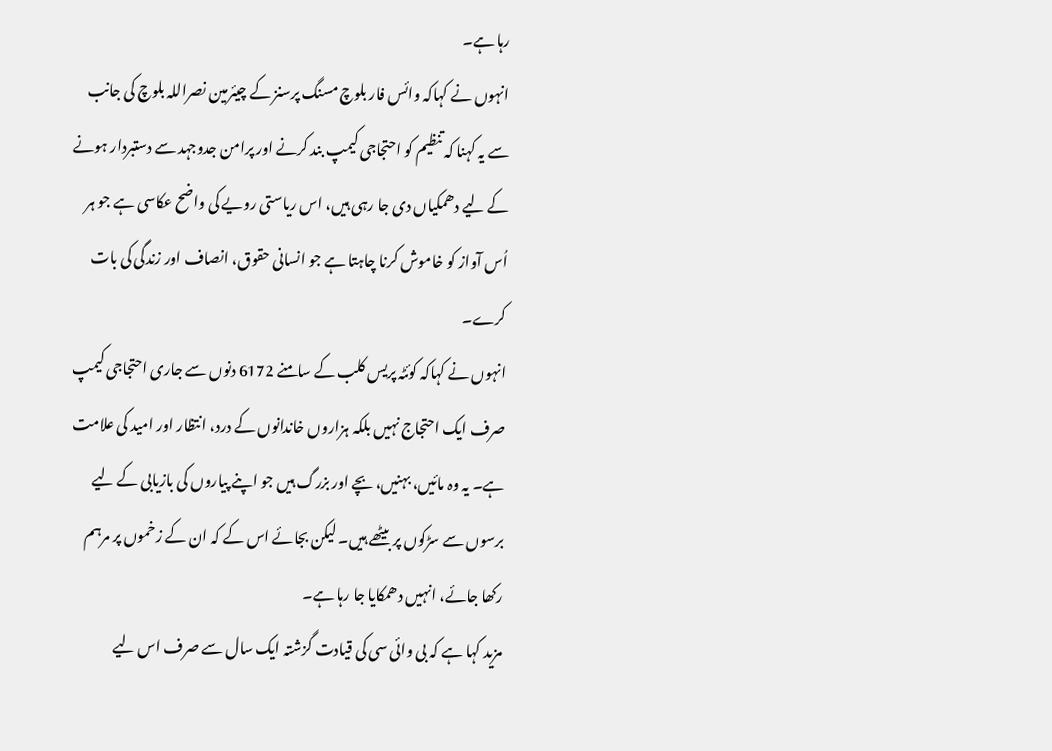رہا ہے۔
انہوں نے کہاکہ وائس فار بلوچ مسنگ پرسنز کے چیئرمین نصراللہ بلوچ کی جانب سے یہ کہنا کہ تنظیم کو احتجاجی کیمپ بند کرنے اور پرامن جدوجہد سے دستبردار ہونے کے لیے دھمکیاں دی جا رہی ہیں، اس ریاستی رویے کی واضح عکاسی ہے جو ہر اُس آواز کو خاموش کرنا چاہتا ہے جو انسانی حقوق، انصاف اور زندگی کی بات کرے۔
انہوں نے کہاکہ کوئٹہ پریس کلب کے سامنے 6172 دنوں سے جاری احتجاجی کیمپ صرف ایک احتجاج نہیں بلکہ ہزاروں خاندانوں کے درد، انتظار اور امید کی علامت ہے۔ یہ وہ مائیں، بہنیں، بچے اور بزرگ ہیں جو اپنے پیاروں کی بازیابی کے لیے برسوں سے سڑکوں پر بیٹھے ہیں۔ لیکن بجائے اس کے کہ ان کے زخموں پر مرہم رکھا جائے، انہیں دھمکایا جا رہا ہے۔
مزید کہا ہے کہ بی وائی سی کی قیادت گزشتہ ایک سال سے صرف اس لیے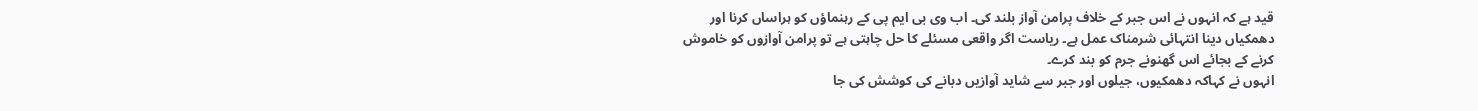قید ہے کہ انہوں نے اس جبر کے خلاف پرامن آواز بلند کی۔ اب وی بی ایم پی کے رہنماؤں کو ہراساں کرنا اور دھمکیاں دینا انتہائی شرمناک عمل ہے۔ ریاست اگر واقعی مسئلے کا حل چاہتی ہے تو پرامن آوازوں کو خاموش کرنے کے بجائے اس گھنونے جرم کو بند کرے۔
انہوں نے کہاکہ دھمکیوں، جیلوں اور جبر سے شاید آوازیں دبانے کی کوشش کی جا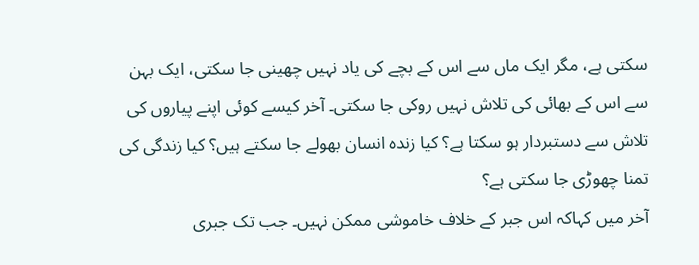سکتی ہے، مگر ایک ماں سے اس کے بچے کی یاد نہیں چھینی جا سکتی، ایک بہن سے اس کے بھائی کی تلاش نہیں روکی جا سکتی۔ آخر کیسے کوئی اپنے پیاروں کی تلاش سے دستبردار ہو سکتا ہے؟ کیا زندہ انسان بھولے جا سکتے ہیں؟ کیا زندگی کی تمنا چھوڑی جا سکتی ہے؟
آخر میں کہاکہ اس جبر کے خلاف خاموشی ممکن نہیں۔ جب تک جبری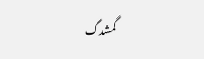گمشدگ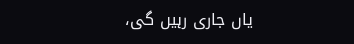یاں جاری رہیں گی،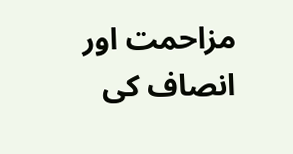مزاحمت اور انصاف کی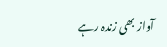آواز بھی زندہ رہے